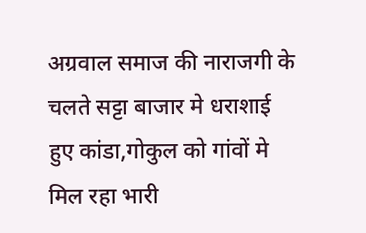अग्रवाल समाज की नाराजगी के चलते सट्टा बाजार मे धराशाई हुए कांडा,गोकुल को गांवों मे मिल रहा भारी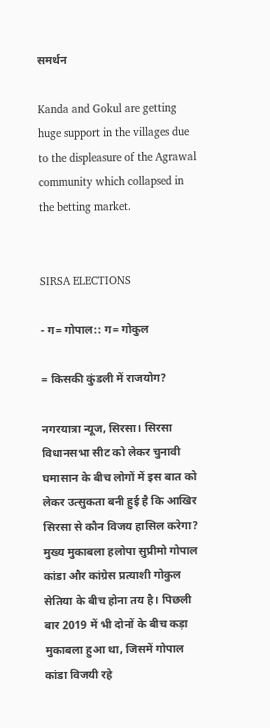समर्थन

Kanda and Gokul are getting huge support in the villages due to the displeasure of the Agrawal community which collapsed in the betting market.


SIRSA ELECTIONS

- ग= गोपाल:: ग= गोकुल

= किसकी कुंडली में राजयोग?

नगरयात्रा न्यूज, सिरसा। सिरसा विधानसभा सीट को लेकर चुनावी घमासान के बीच लोगों में इस बात को लेकर उत्सुकता बनी हुई है कि आखिर सिरसा से कौन विजय हासिल करेगा? मुख्य मुकाबला हलोपा सुप्रीमो गोपाल कांडा और कांग्रेस प्रत्याशी गोकुल सेतिया के बीच होना तय है। पिछली बार 2019 में भी दोनों के बीच कड़ा मुकाबला हुआ था, जिसमें गोपाल कांडा विजयी रहे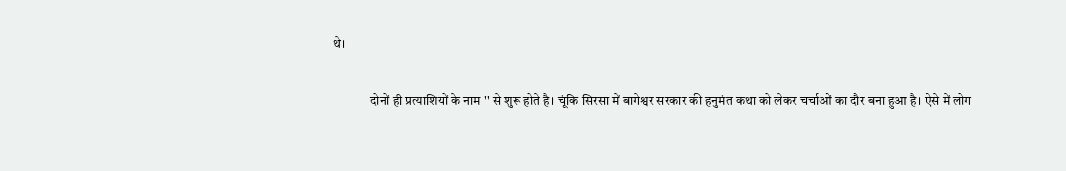थे।

              दोनों ही प्रत्याशियों के नाम '' से शुरू होते है। चूंकि सिरसा में बागेश्वर सरकार की हनुमंत कथा को लेकर चर्चाओं का दौर बना हुआ है। ऐसे में लोग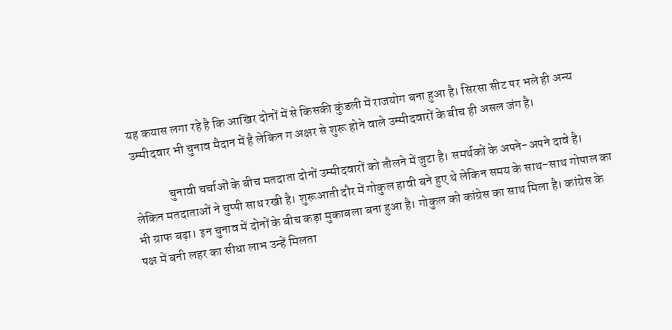यह कयास लगा रहे है कि आखिर दोनों में से किसकी कुंडली में राजयोग बना हुआ है। सिरसा सीट पर भले ही अन्य उम्मीदवार भी चुनाव मैदान में है लेकिन ग अक्षर से शुरू होने वाले उम्मीदवारों के बीच ही असल जंग है।

              चुनावी चर्चाओं के बीच मतदाता दोनों उम्मीदवारों को तौलने में जुटा है। समर्थकों के अपने-अपने दावे है। लेकिन मतदाताओं ने चुप्पी साध रखी है। शुरूआती दौर में गोकुल हावी बने हुए थे लेकिन समय के साथ-साथ गोपाल का भी ग्राफ बढ़ा। इन चुनाव में दोनों के बीच कड़ा मुकाबला बना हुआ है। गोकुल को कांग्रेस का साथ मिला है। कांग्रेस के पक्ष में बनी लहर का सीधा लाभ उन्हें मिलता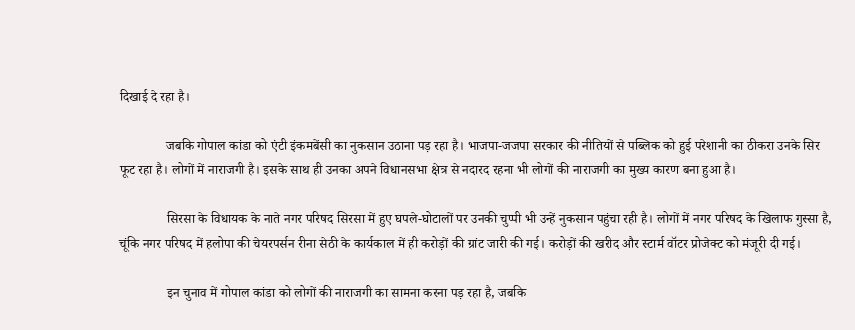दिखाई दे रहा है।

              जबकि गोपाल कांडा को एंटी इंकमबेंसी का नुकसान उठाना पड़ रहा है। भाजपा-जजपा सरकार की नीतियों से पब्लिक को हुई परेशानी का ठीकरा उनके सिर फूट रहा है। लोगों में नाराजगी है। इसके साथ ही उनका अपने विधानसभा क्षेत्र से नदारद रहना भी लोगों की नाराजगी का मुख्य कारण बना हुआ है।

              सिरसा के विधायक के नाते नगर परिषद सिरसा में हुए घपले-घोटालों पर उनकी चुप्पी भी उन्हें नुकसान पहुंचा रही है। लोगों में नगर परिषद के खिलाफ गुस्सा है, चूंकि नगर परिषद में हलोपा की चेयरपर्सन रीना सेठी के कार्यकाल में ही करोड़ों की ग्रांट जारी की गई। करोड़ों की खरीद और स्टार्म वॉटर प्रोजेक्ट को मंजूरी दी गई।

              इन चुनाव में गोपाल कांडा को लोगों की नाराजगी का सामना करना पड़ रहा है, जबकि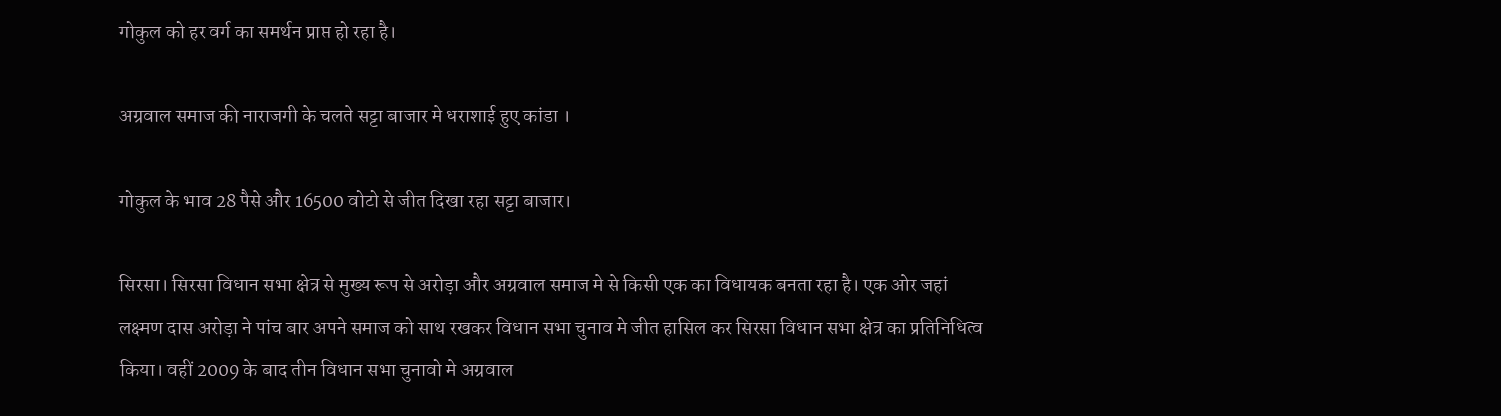गोकुल को हर वर्ग का समर्थन प्राप्त हो रहा है।

अग्रवाल समाज की नाराजगी के चलते सट्टा बाजार मे धराशाई हुए कांडा ।

गोकुल के भाव 28 पैसे और 16500 वोटो से जीत दिखा रहा सट्टा बाजार।

सिरसा। सिरसा विधान सभा क्षेत्र से मुख्य रूप से अरोड़ा और अग्रवाल समाज मे से किसी एक का विधायक बनता रहा है। एक ओर जहां लक्ष्मण दास अरोड़ा ने पांच बार अपने समाज को साथ रखकर विधान सभा चुनाव मे जीत हासिल कर सिरसा विधान सभा क्षेत्र का प्रतिनिधित्व किया। वहीं 2009 के बाद तीन विधान सभा चुनावो मे अग्रवाल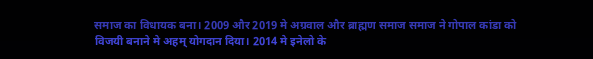समाज का विधायक बना। 2009 और 2019 मे अग्रवाल और ब्राह्मण समाज समाज ने गोपाल कांडा को विजयी बनाने मे अहम् योगदान दिया। 2014 मे इनेलो के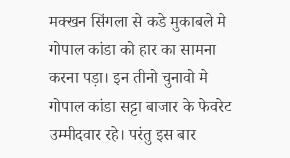मक्खन सिंगला से कडे मुकाबले मे गोपाल कांडा को हार का सामना करना पड़ा। इन तीनो चुनावो मे गोपाल कांडा सट्टा बाजार के फेवरेट उम्मीदवार रहे। परंतु इस बार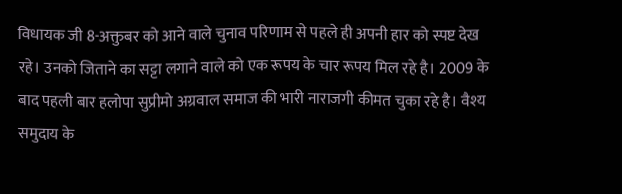विधायक जी 8-अक्तुबर को आने वाले चुनाव परिणाम से पहले ही अपनी हार को स्पष्ट देख रहे। उनको जिताने का सट्टा लगाने वाले को एक रूपय के चार रूपय मिल रहे है। 2009 के बाद पहली बार हलोपा सुप्रीमो अग्रवाल समाज की भारी नाराजगी कीमत चुका रहे है। वैश्य समुदाय के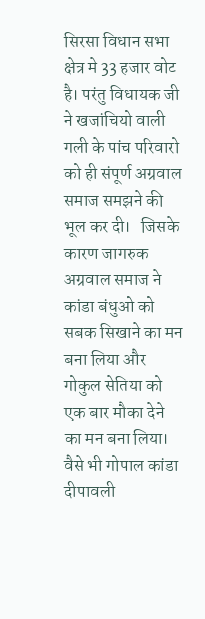सिरसा विधान सभा क्षेत्र मे 33 हजार वोट है। परंतु विधायक जी ने खजांचियो वाली गली के पांच परिवारो को ही संपूर्ण अग्रवाल समाज समझने की भूल कर दी।   जिसके कारण जागरुक अग्रवाल समाज ने कांडा बंधुओ को सबक सिखाने का मन बना लिया और गोकुल सेतिया को एक बार मौका देने का मन बना लिया। वैसे भी गोपाल कांडा दीपावली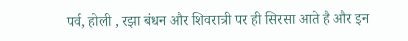पर्व, होली , रझा बंधन और शिवरात्री पर ही सिरसा आते है और इन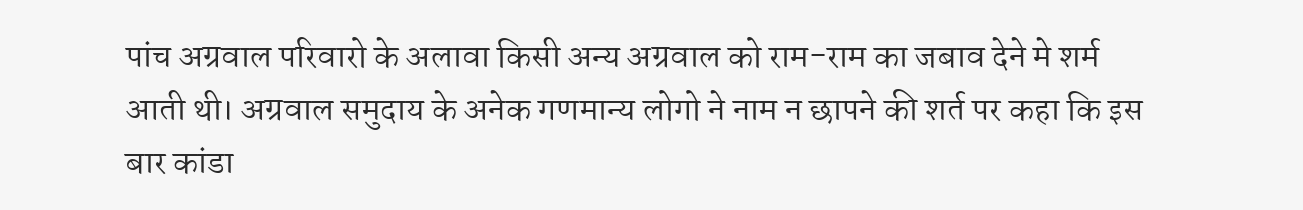पांच अग्रवाल परिवारो के अलावा किसी अन्य अग्रवाल को राम-राम का जबाव देने मे शर्म आती थी। अग्रवाल समुदाय के अनेक गणमान्य लोगो ने नाम न छापने की शर्त पर कहा कि इस बार कांडा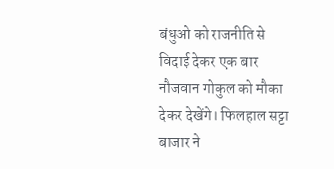बंधुओ को राजनीति से विदाई देकर एक बार नौजवान गोकुल को मौका देकर देखेंगे। फिलहाल सट्टा बाजार ने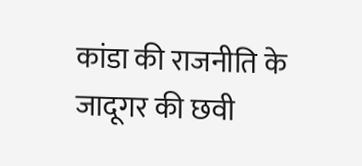कांडा की राजनीति के जादूगर की छवी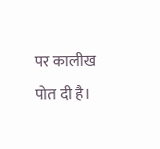पर कालीख पोत दी है।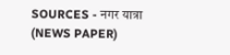SOURCES - नगर यात्रा (NEWS PAPER)